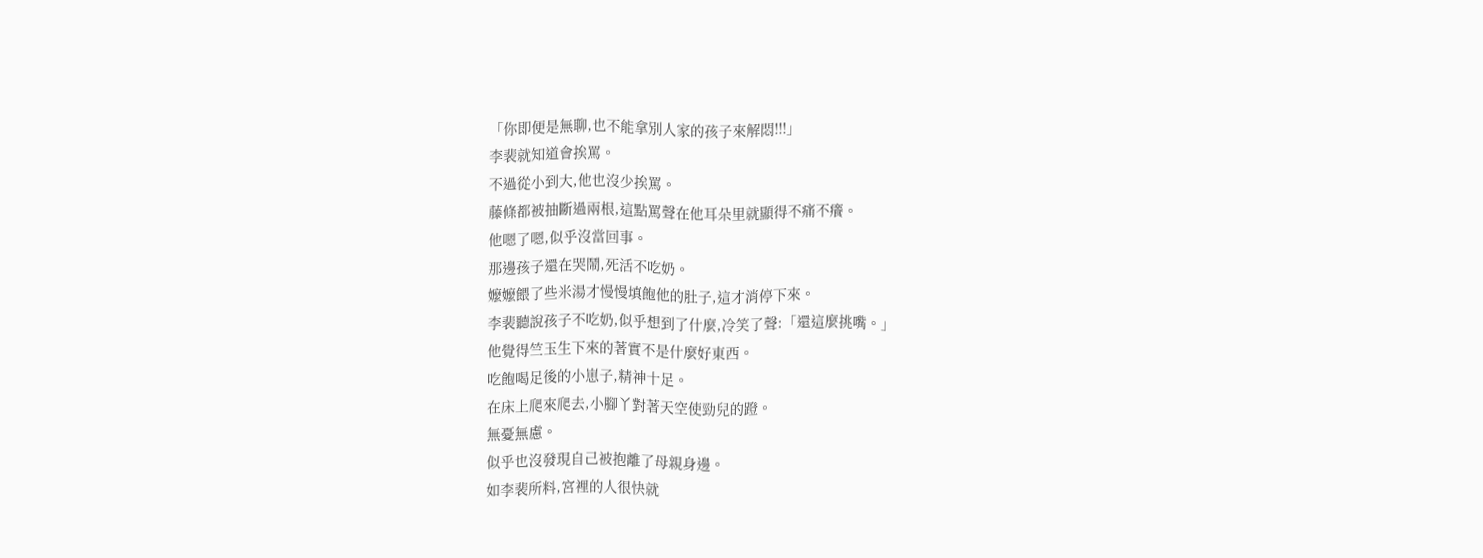「你即便是無聊,也不能拿別人家的孩子來解悶!!!」
李裴就知道會挨罵。
不過從小到大,他也沒少挨罵。
藤條都被抽斷過兩根,這點罵聲在他耳朵里就顯得不痛不癢。
他嗯了嗯,似乎沒當回事。
那邊孩子還在哭鬧,死活不吃奶。
嬤嬤餵了些米湯才慢慢填飽他的肚子,這才消停下來。
李裴聽說孩子不吃奶,似乎想到了什麼,冷笑了聲:「還這麼挑嘴。」
他覺得竺玉生下來的著實不是什麼好東西。
吃飽喝足後的小崽子,精神十足。
在床上爬來爬去,小腳丫對著天空使勁兒的蹬。
無憂無慮。
似乎也沒發現自己被抱離了母親身邊。
如李裴所料,宮裡的人很快就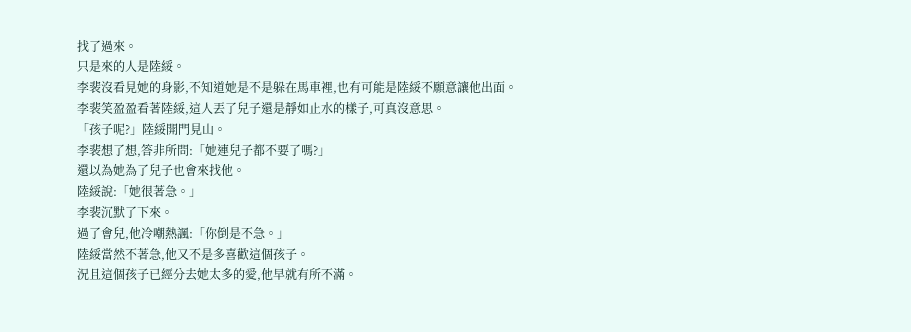找了過來。
只是來的人是陸綏。
李裴沒看見她的身影,不知道她是不是躲在馬車裡,也有可能是陸綏不願意讓他出面。
李裴笑盈盈看著陸綏,這人丟了兒子還是靜如止水的樣子,可真沒意思。
「孩子呢?」陸綏開門見山。
李裴想了想,答非所問:「她連兒子都不要了嗎?」
還以為她為了兒子也會來找他。
陸綏說:「她很著急。」
李裴沉默了下來。
過了會兒,他冷嘲熱諷:「你倒是不急。」
陸綏當然不著急,他又不是多喜歡這個孩子。
況且這個孩子已經分去她太多的愛,他早就有所不滿。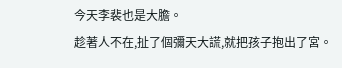今天李裴也是大膽。
趁著人不在,扯了個彌天大謊,就把孩子抱出了宮。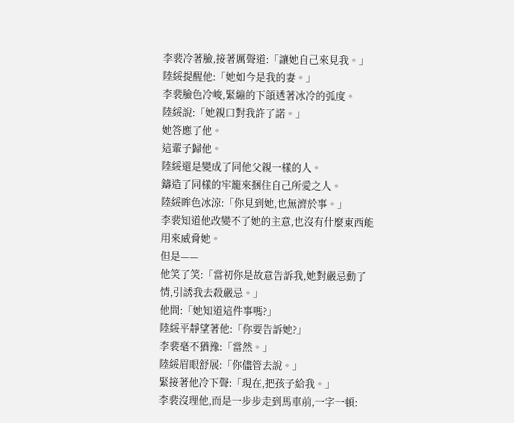李裴冷著臉,接著厲聲道:「讓她自己來見我。」
陸綏提醒他:「她如今是我的妻。」
李裴臉色冷峻,緊繃的下頜透著冰冷的弧度。
陸綏說:「她親口對我許了諾。」
她答應了他。
這輩子歸他。
陸綏還是變成了同他父親一樣的人。
鑄造了同樣的牢籠來捆住自己所愛之人。
陸綏眸色冰涼:「你見到她,也無濟於事。」
李裴知道他改變不了她的主意,也沒有什麼東西能用來威脅她。
但是——
他笑了笑:「當初你是故意告訴我,她對嚴忌動了情,引誘我去殺嚴忌。」
他問:「她知道這件事嗎?」
陸綏平靜望著他:「你要告訴她?」
李裴毫不猶豫:「當然。」
陸綏眉眼舒展:「你儘管去說。」
緊接著他冷下聲:「現在,把孩子給我。」
李裴沒理他,而是一步步走到馬車前,一字一頓: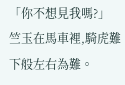「你不想見我嗎?」
竺玉在馬車裡,騎虎難下般左右為難。